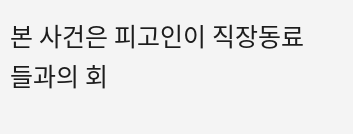본 사건은 피고인이 직장동료들과의 회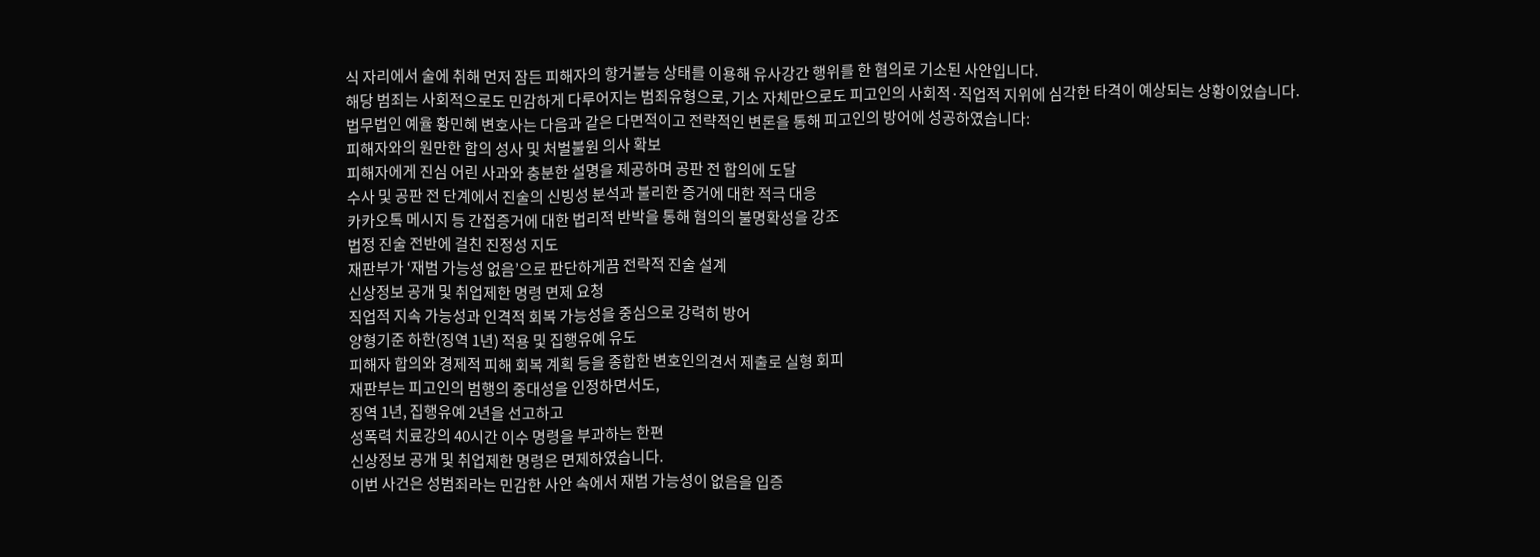식 자리에서 술에 취해 먼저 잠든 피해자의 항거불능 상태를 이용해 유사강간 행위를 한 혐의로 기소된 사안입니다.
해당 범죄는 사회적으로도 민감하게 다루어지는 범죄유형으로, 기소 자체만으로도 피고인의 사회적·직업적 지위에 심각한 타격이 예상되는 상황이었습니다.
법무법인 예율 황민혜 변호사는 다음과 같은 다면적이고 전략적인 변론을 통해 피고인의 방어에 성공하였습니다:
피해자와의 원만한 합의 성사 및 처벌불원 의사 확보
피해자에게 진심 어린 사과와 충분한 설명을 제공하며 공판 전 합의에 도달
수사 및 공판 전 단계에서 진술의 신빙성 분석과 불리한 증거에 대한 적극 대응
카카오톡 메시지 등 간접증거에 대한 법리적 반박을 통해 혐의의 불명확성을 강조
법정 진술 전반에 걸친 진정성 지도
재판부가 ‘재범 가능성 없음’으로 판단하게끔 전략적 진술 설계
신상정보 공개 및 취업제한 명령 면제 요청
직업적 지속 가능성과 인격적 회복 가능성을 중심으로 강력히 방어
양형기준 하한(징역 1년) 적용 및 집행유예 유도
피해자 합의와 경제적 피해 회복 계획 등을 종합한 변호인의견서 제출로 실형 회피
재판부는 피고인의 범행의 중대성을 인정하면서도,
징역 1년, 집행유예 2년을 선고하고
성폭력 치료강의 40시간 이수 명령을 부과하는 한편
신상정보 공개 및 취업제한 명령은 면제하였습니다.
이번 사건은 성범죄라는 민감한 사안 속에서 재범 가능성이 없음을 입증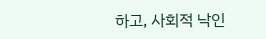하고, 사회적 낙인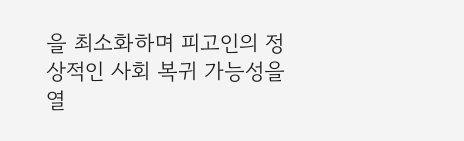을 최소화하며 피고인의 정상적인 사회 복귀 가능성을 열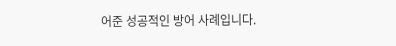어준 성공적인 방어 사례입니다.